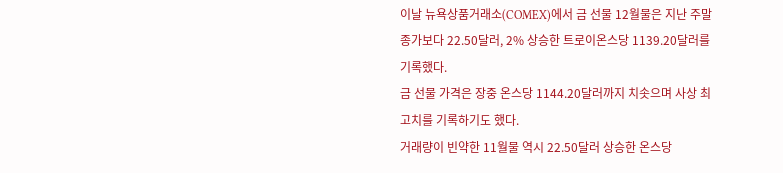이날 뉴욕상품거래소(COMEX)에서 금 선물 12월물은 지난 주말 종가보다 22.50달러, 2% 상승한 트로이온스당 1139.20달러를 기록했다.
금 선물 가격은 장중 온스당 1144.20달러까지 치솟으며 사상 최고치를 기록하기도 했다.
거래량이 빈약한 11월물 역시 22.50달러 상승한 온스당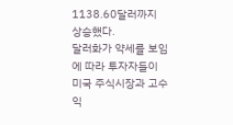1138.60달러까지 상승했다.
달러화가 약세를 보임에 따라 투자자들이 미국 주식시장과 고수익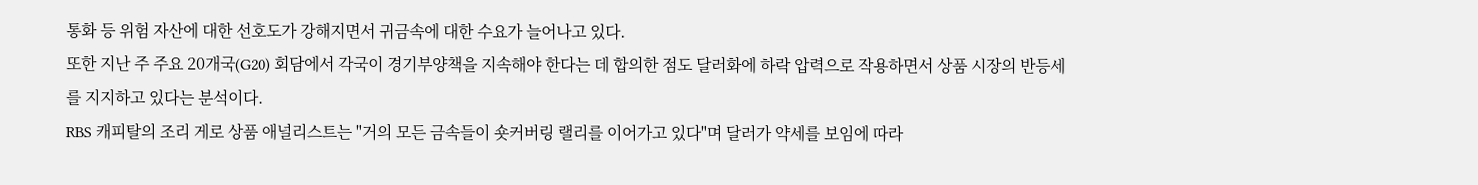통화 등 위험 자산에 대한 선호도가 강해지면서 귀금속에 대한 수요가 늘어나고 있다.
또한 지난 주 주요 20개국(G20) 회담에서 각국이 경기부양책을 지속해야 한다는 데 합의한 점도 달러화에 하락 압력으로 작용하면서 상품 시장의 반등세를 지지하고 있다는 분석이다.
RBS 캐피탈의 조리 게로 상품 애널리스트는 "거의 모든 금속들이 숏커버링 랠리를 이어가고 있다"며 달러가 약세를 보임에 따라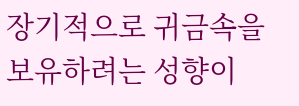장기적으로 귀금속을 보유하려는 성향이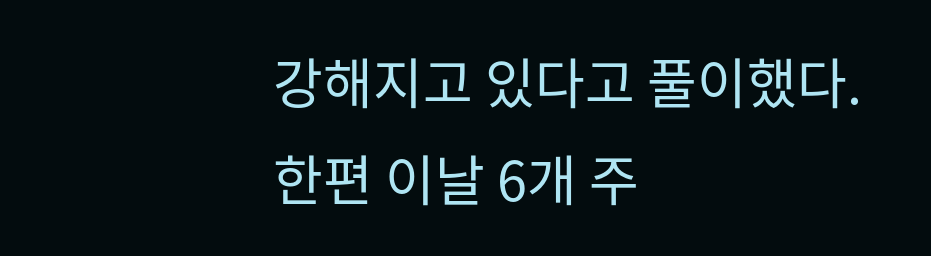강해지고 있다고 풀이했다.
한편 이날 6개 주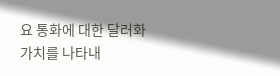요 통화에 대한 달러화 가치를 나타내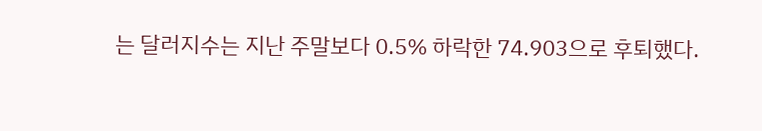는 달러지수는 지난 주말보다 0.5% 하락한 74.903으로 후퇴했다.